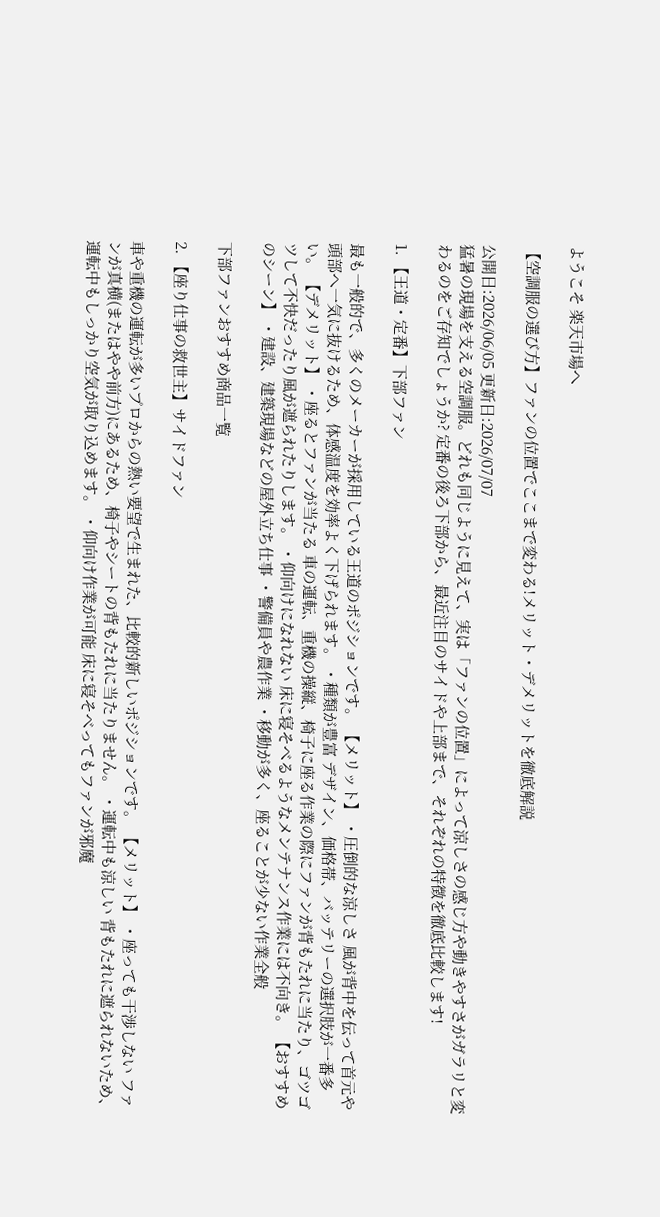ようこそ 楽天市場へ

【空調服の選び方】ファンの位置でここまで変わる!メリット・デメリットを徹底解説

公開日:2026/06/05 更新日:2026/07/07
猛暑の現場を支える空調服。どれも同じように見えて、実は「ファンの位置」によって涼しさの感じ方や動きやすさがガラリと変わるのをご存知でしょうか? 定番の後ろ下部から、最近注目のサイドや上部まで、それぞれの特徴を徹底比較します!

1. 【王道・定番】下部ファン

最も一般的で、多くのメーカーが採用している王道のポジションです。 【メリット】 ・圧倒的な涼しさ 風が背中を伝って首元や頭部へ一気に抜けるため、体感温度を効率よく下げられます。 ・種類が豊富 デザイン、価格帯、バッテリーの選択肢が一番多い。 【デメリット】 ・座るとファンが当たる 車の運転、重機の操縦、椅子に座る作業の際にファンが背もたれに当たり、ゴツゴツして不快だったり風が遮られたりします。 ・仰向けになれない 床に寝そべるようなメンテナンス作業には不向き。 【おすすめのシーン】 ・建設、建築現場などの屋外立ち仕事 ・警備員や農作業 ・移動が多く、座ることが少ない作業全般

下部ファンおすすめ商品一覧

2. 【座り仕事の救世主】サイドファン

車や重機の運転が多いプロからの熱い要望で生まれた、比較的新しいポジションです。 【メリット】 ・座っても干渉しない ファンが真横(またはやや前方)にあるため、椅子やシートの背もたれに当たりません。 ・運転中も涼しい 背もたれに遮られないため、運転中もしっかり空気が取り込めます。 ・仰向け作業が可能 床に寝そべってもファンが邪魔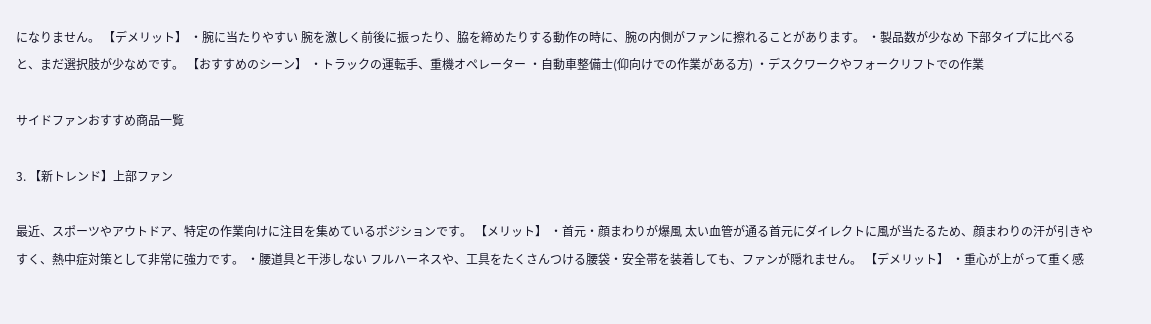になりません。 【デメリット】 ・腕に当たりやすい 腕を激しく前後に振ったり、脇を締めたりする動作の時に、腕の内側がファンに擦れることがあります。 ・製品数が少なめ 下部タイプに比べると、まだ選択肢が少なめです。 【おすすめのシーン】 ・トラックの運転手、重機オペレーター ・自動車整備士(仰向けでの作業がある方) ・デスクワークやフォークリフトでの作業

サイドファンおすすめ商品一覧

3. 【新トレンド】上部ファン

最近、スポーツやアウトドア、特定の作業向けに注目を集めているポジションです。 【メリット】 ・首元・顔まわりが爆風 太い血管が通る首元にダイレクトに風が当たるため、顔まわりの汗が引きやすく、熱中症対策として非常に強力です。 ・腰道具と干渉しない フルハーネスや、工具をたくさんつける腰袋・安全帯を装着しても、ファンが隠れません。 【デメリット】 ・重心が上がって重く感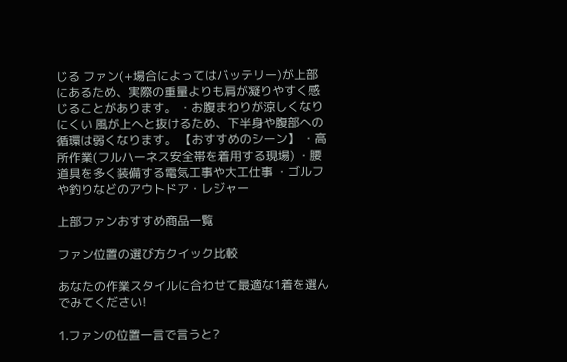じる ファン(+場合によってはバッテリー)が上部にあるため、実際の重量よりも肩が凝りやすく感じることがあります。 ・お腹まわりが涼しくなりにくい 風が上へと抜けるため、下半身や腹部への循環は弱くなります。 【おすすめのシーン】 ・高所作業(フルハーネス安全帯を着用する現場) ・腰道具を多く装備する電気工事や大工仕事 ・ゴルフや釣りなどのアウトドア・レジャー

上部ファンおすすめ商品一覧

ファン位置の選び方クイック比較

あなたの作業スタイルに合わせて最適な1着を選んでみてください!

1.ファンの位置一言で言うと?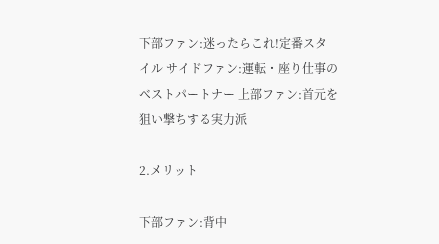下部ファン:迷ったらこれ!定番スタイル サイドファン:運転・座り仕事のベストパートナー 上部ファン:首元を狙い撃ちする実力派

2.メリット

下部ファン:背中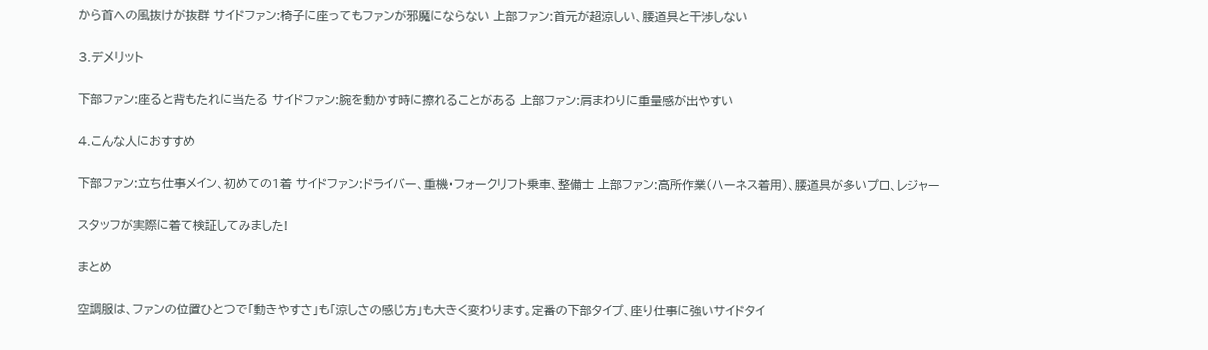から首への風抜けが抜群 サイドファン:椅子に座ってもファンが邪魔にならない 上部ファン:首元が超涼しい、腰道具と干渉しない

3.デメリット

下部ファン:座ると背もたれに当たる サイドファン:腕を動かす時に擦れることがある 上部ファン:肩まわりに重量感が出やすい

4.こんな人におすすめ

下部ファン:立ち仕事メイン、初めての1着 サイドファン:ドライバー、重機・フォークリフト乗車、整備士 上部ファン:高所作業(ハーネス着用)、腰道具が多いプロ、レジャー

スタッフが実際に着て検証してみました!

まとめ

空調服は、ファンの位置ひとつで「動きやすさ」も「涼しさの感じ方」も大きく変わります。定番の下部タイプ、座り仕事に強いサイドタイ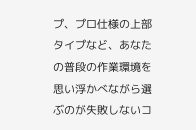プ、プロ仕様の上部タイプなど、あなたの普段の作業環境を思い浮かべながら選ぶのが失敗しないコ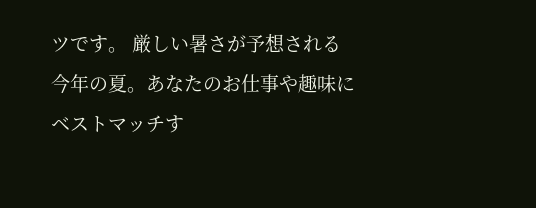ツです。 厳しい暑さが予想される今年の夏。あなたのお仕事や趣味にベストマッチす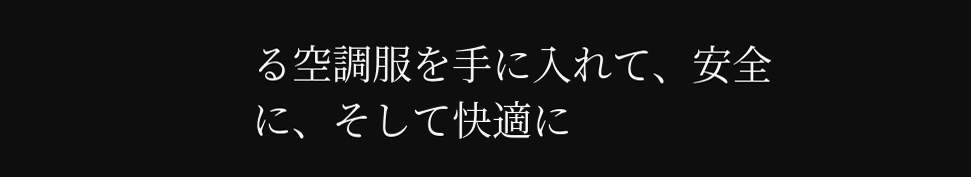る空調服を手に入れて、安全に、そして快適に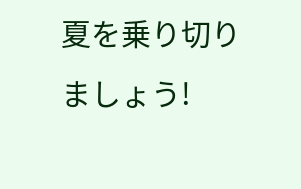夏を乗り切りましょう!